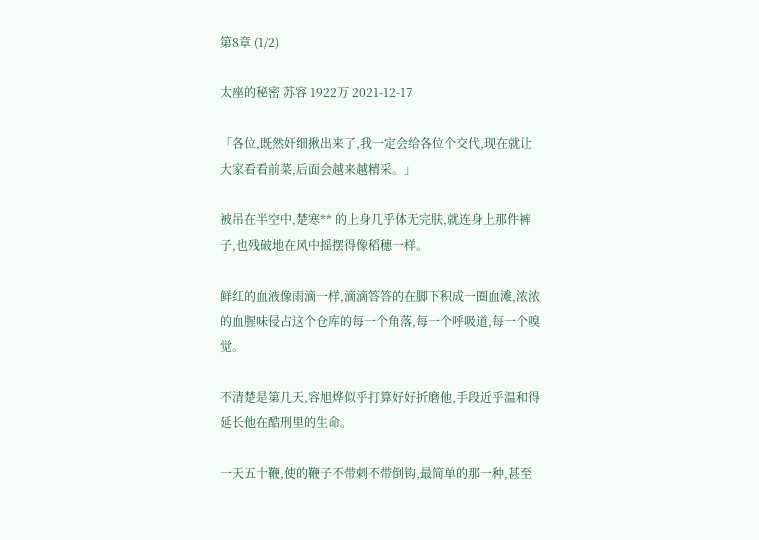第8章 (1/2)

太座的秘密 苏容 1922万 2021-12-17

「各位,既然奸细揪出来了,我一定会给各位个交代,现在就让大家看看前菜,后面会越来越精采。」

被吊在半空中,楚寒** 的上身几乎体无完肤,就连身上那件裤子,也残破地在风中摇摆得像稻穗一样。

鲜红的血液像雨滴一样,滴滴答答的在脚下积成一圈血滩,浓浓的血腥味侵占这个仓库的每一个角落,每一个呼吸道,每一个嗅觉。

不清楚是第几天,容旭烨似乎打算好好折磨他,手段近乎温和得延长他在酷刑里的生命。

一天五十鞭,使的鞭子不带刺不带倒钩,最简单的那一种,甚至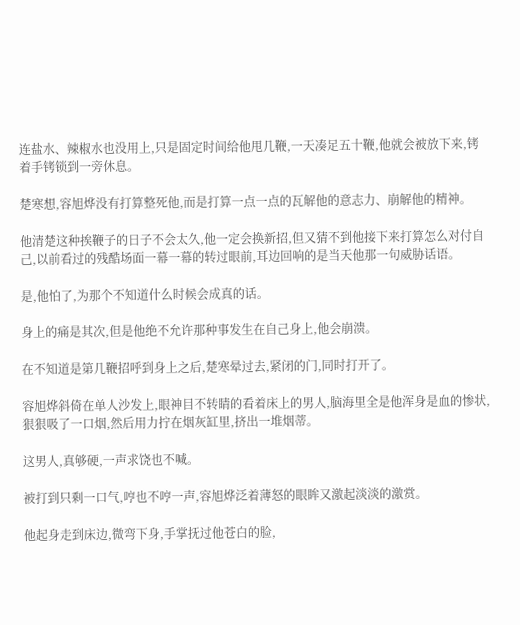连盐水、辣椒水也没用上,只是固定时间给他甩几鞭,一天凑足五十鞭,他就会被放下来,铐着手铐锁到一旁休息。

楚寒想,容旭烨没有打算整死他,而是打算一点一点的瓦解他的意志力、崩解他的精神。

他清楚这种挨鞭子的日子不会太久,他一定会换新招,但又猜不到他接下来打算怎么对付自己,以前看过的残酷场面一幕一幕的转过眼前,耳边回响的是当天他那一句威胁话语。

是,他怕了,为那个不知道什么时候会成真的话。

身上的痛是其次,但是他绝不允许那种事发生在自己身上,他会崩溃。

在不知道是第几鞭招呼到身上之后,楚寒晕过去,紧闭的门,同时打开了。

容旭烨斜倚在单人沙发上,眼神目不转睛的看着床上的男人,脑海里全是他浑身是血的惨状,狠狠吸了一口烟,然后用力拧在烟灰缸里,挤出一堆烟蒂。

这男人,真够硬,一声求饶也不喊。

被打到只剩一口气,哼也不哼一声,容旭烨泛着薄怒的眼眸又激起淡淡的激赏。

他起身走到床边,微弯下身,手掌抚过他苍白的脸,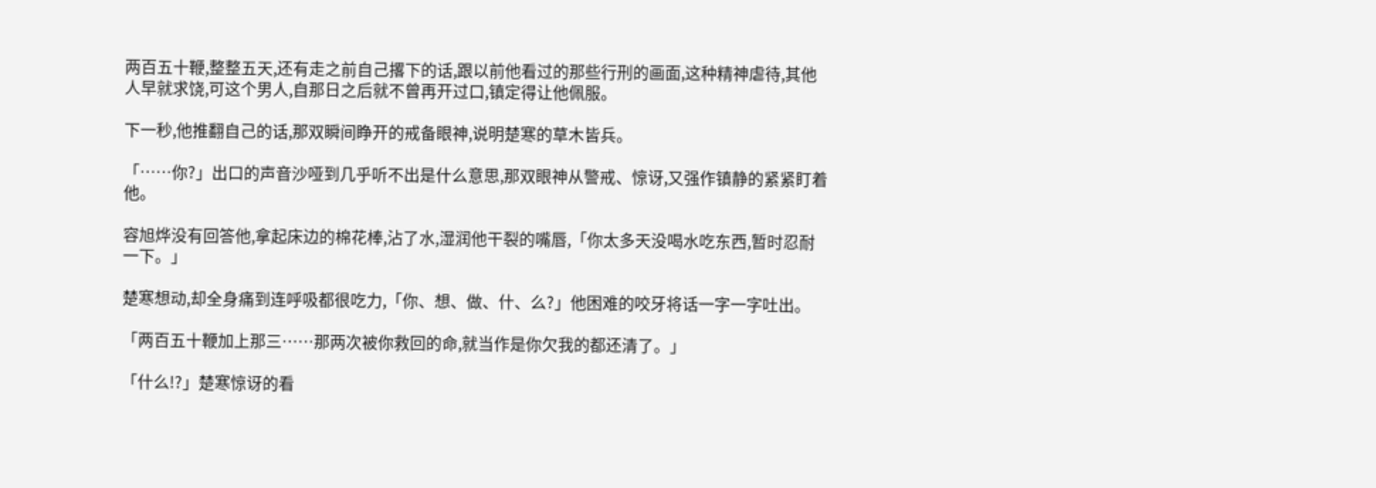两百五十鞭,整整五天,还有走之前自己撂下的话,跟以前他看过的那些行刑的画面,这种精神虐待,其他人早就求饶,可这个男人,自那日之后就不曾再开过口,镇定得让他佩服。

下一秒,他推翻自己的话,那双瞬间睁开的戒备眼神,说明楚寒的草木皆兵。

「……你?」出口的声音沙哑到几乎听不出是什么意思,那双眼神从警戒、惊讶,又强作镇静的紧紧盯着他。

容旭烨没有回答他,拿起床边的棉花棒,沾了水,湿润他干裂的嘴唇,「你太多天没喝水吃东西,暂时忍耐一下。」

楚寒想动,却全身痛到连呼吸都很吃力,「你、想、做、什、么?」他困难的咬牙将话一字一字吐出。

「两百五十鞭加上那三……那两次被你救回的命,就当作是你欠我的都还清了。」

「什么!?」楚寒惊讶的看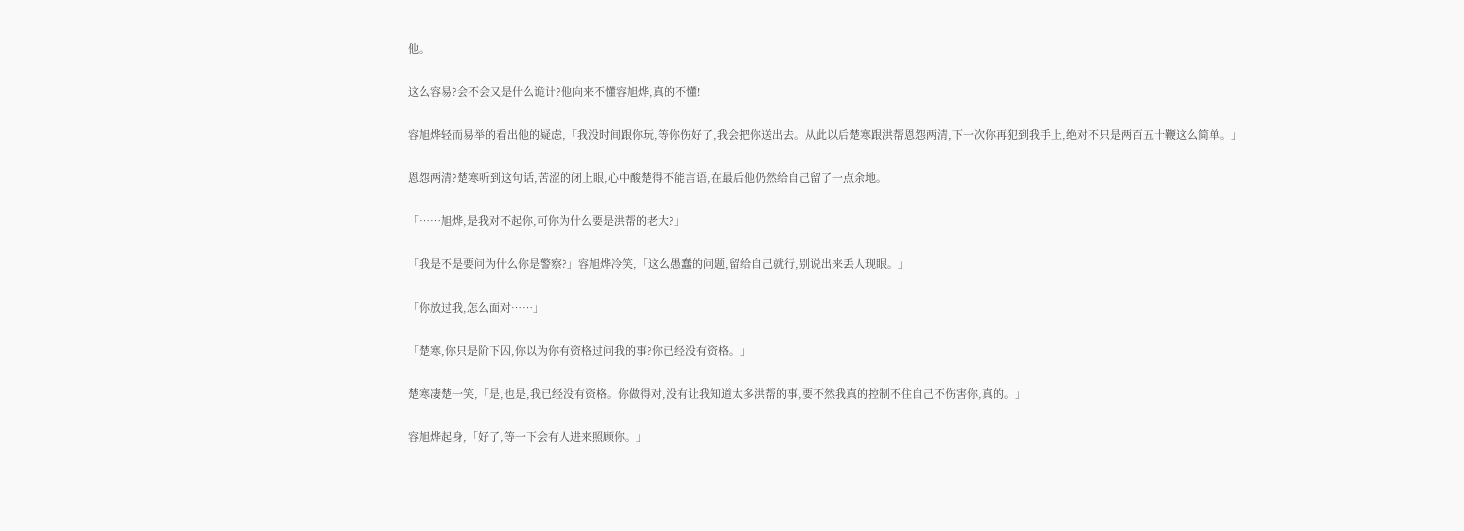他。

这么容易?会不会又是什么诡计?他向来不懂容旭烨,真的不懂!

容旭烨轻而易举的看出他的疑虑,「我没时间跟你玩,等你伤好了,我会把你送出去。从此以后楚寒跟洪帮恩怨两清,下一次你再犯到我手上,绝对不只是两百五十鞭这么简单。」

恩怨两清?楚寒听到这句话,苦涩的闭上眼,心中酸楚得不能言语,在最后他仍然给自己留了一点余地。

「……旭烨,是我对不起你,可你为什么要是洪帮的老大?」

「我是不是要问为什么你是警察?」容旭烨冷笑,「这么愚蠢的问题,留给自己就行,别说出来丢人现眼。」

「你放过我,怎么面对……」

「楚寒,你只是阶下囚,你以为你有资格过问我的事?你已经没有资格。」

楚寒凄楚一笑,「是,也是,我已经没有资格。你做得对,没有让我知道太多洪帮的事,要不然我真的控制不住自己不伤害你,真的。」

容旭烨起身,「好了,等一下会有人进来照顾你。」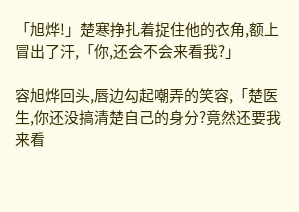「旭烨!」楚寒挣扎着捉住他的衣角,额上冒出了汗,「你,还会不会来看我?」

容旭烨回头,唇边勾起嘲弄的笑容,「楚医生,你还没搞清楚自己的身分?竟然还要我来看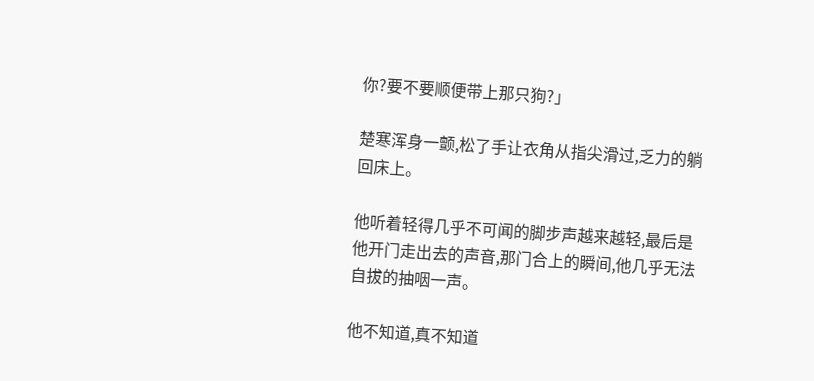你?要不要顺便带上那只狗?」

楚寒浑身一颤,松了手让衣角从指尖滑过,乏力的躺回床上。

他听着轻得几乎不可闻的脚步声越来越轻,最后是他开门走出去的声音,那门合上的瞬间,他几乎无法自拔的抽咽一声。

他不知道,真不知道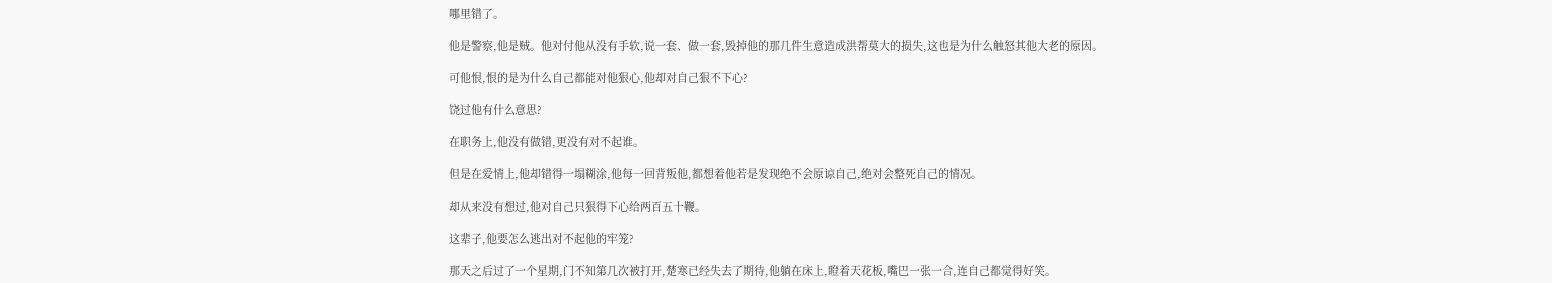哪里错了。

他是警察,他是贼。他对付他从没有手软,说一套、做一套,毁掉他的那几件生意造成洪帮莫大的损失,这也是为什么触怒其他大老的原因。

可他恨,恨的是为什么自己都能对他狠心,他却对自己狠不下心?

饶过他有什么意思?

在职务上,他没有做错,更没有对不起谁。

但是在爱情上,他却错得一塌糊涂,他每一回背叛他,都想着他若是发现绝不会原谅自己,绝对会整死自己的情况。

却从来没有想过,他对自己只狠得下心给两百五十鞭。

这辈子,他要怎么逃出对不起他的牢笼?

那天之后过了一个星期,门不知第几次被打开,楚寒已经失去了期待,他躺在床上,瞪着天花板,嘴巴一张一合,连自己都觉得好笑。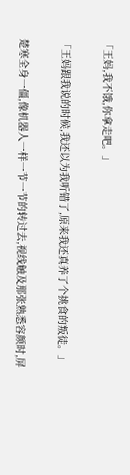「王妈,我不饿,你拿走吧。」

「王妈跟我说的时候,我还以为我听错了,原来我还真养了个挑食的叛徒。」

楚寒全身一僵,像机器人一样一节一节的转过去,视线触及那张熟悉容颜时,屏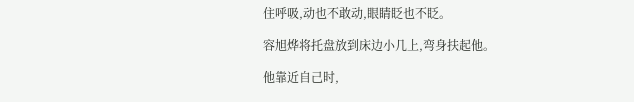住呼吸,动也不敢动,眼睛眨也不眨。

容旭烨将托盘放到床边小几上,弯身扶起他。

他靠近自己时,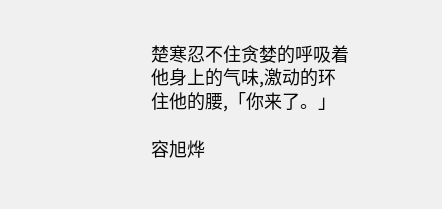楚寒忍不住贪婪的呼吸着他身上的气味,激动的环住他的腰,「你来了。」

容旭烨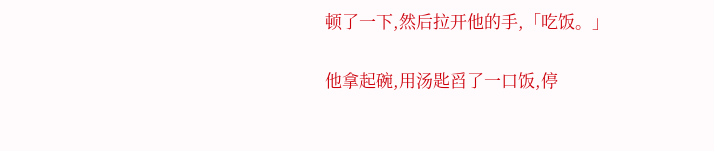顿了一下,然后拉开他的手,「吃饭。」

他拿起碗,用汤匙舀了一口饭,停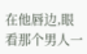在他唇边,眼看那个男人一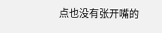点也没有张开嘴的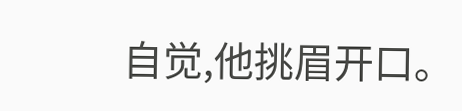自觉,他挑眉开口。